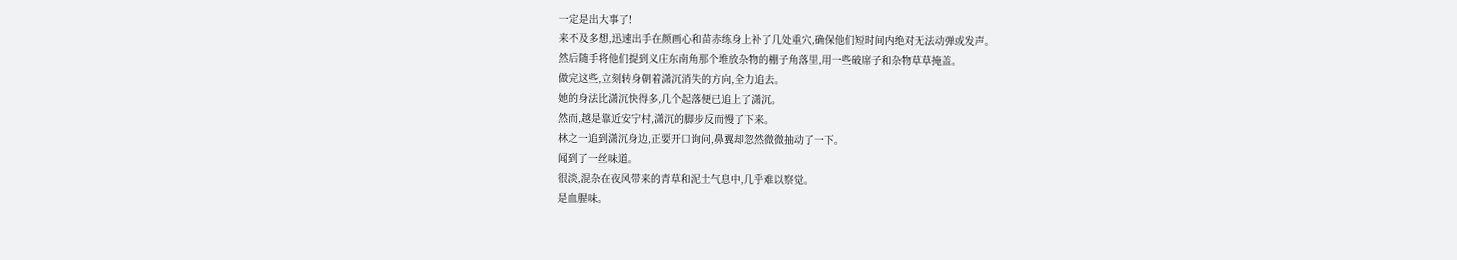一定是出大事了!
来不及多想,迅速出手在颜画心和苗赤练身上补了几处重穴,确保他们短时间内绝对无法动弹或发声。
然后随手将他们提到义庄东南角那个堆放杂物的棚子角落里,用一些破席子和杂物草草掩盖。
做完这些,立刻转身朝着潇沉消失的方向,全力追去。
她的身法比潇沉快得多,几个起落便已追上了潇沉。
然而,越是靠近安宁村,潇沉的脚步反而慢了下来。
林之一追到潇沉身边,正要开口询问,鼻翼却忽然微微抽动了一下。
闻到了一丝味道。
很淡,混杂在夜风带来的青草和泥土气息中,几乎难以察觉。
是血腥味。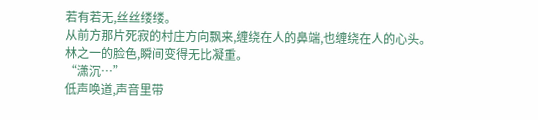若有若无,丝丝缕缕。
从前方那片死寂的村庄方向飘来,缠绕在人的鼻端,也缠绕在人的心头。
林之一的脸色,瞬间变得无比凝重。
“潇沉…”
低声唤道,声音里带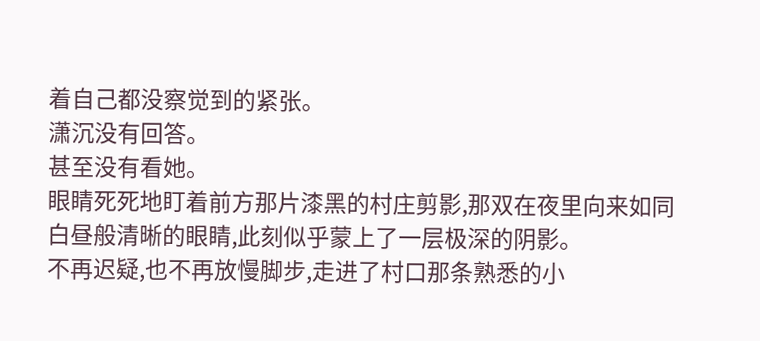着自己都没察觉到的紧张。
潇沉没有回答。
甚至没有看她。
眼睛死死地盯着前方那片漆黑的村庄剪影,那双在夜里向来如同白昼般清晰的眼睛,此刻似乎蒙上了一层极深的阴影。
不再迟疑,也不再放慢脚步,走进了村口那条熟悉的小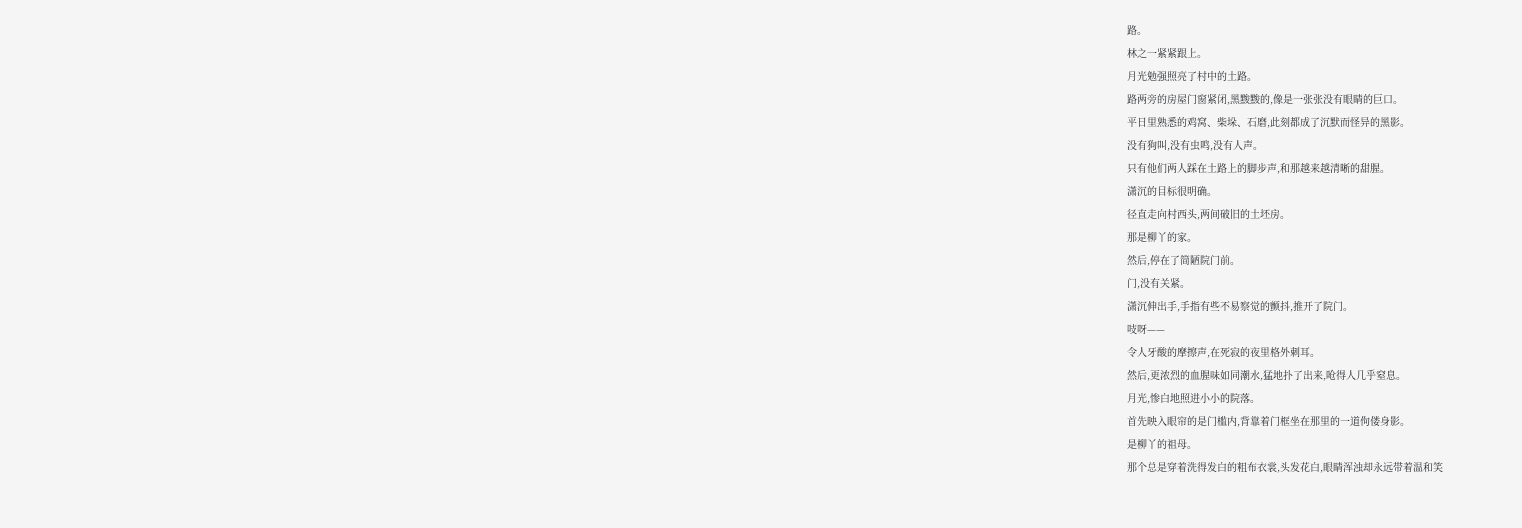路。
林之一紧紧跟上。
月光勉强照亮了村中的土路。
路两旁的房屋门窗紧闭,黑黢黢的,像是一张张没有眼睛的巨口。
平日里熟悉的鸡窝、柴垛、石磨,此刻都成了沉默而怪异的黑影。
没有狗叫,没有虫鸣,没有人声。
只有他们两人踩在土路上的脚步声,和那越来越清晰的甜腥。
潇沉的目标很明确。
径直走向村西头,两间破旧的土坯房。
那是柳丫的家。
然后,停在了简陋院门前。
门,没有关紧。
潇沉伸出手,手指有些不易察觉的颤抖,推开了院门。
吱呀——
令人牙酸的摩擦声,在死寂的夜里格外刺耳。
然后,更浓烈的血腥味如同潮水,猛地扑了出来,呛得人几乎窒息。
月光,惨白地照进小小的院落。
首先映入眼帘的是门槛内,背靠着门框坐在那里的一道佝偻身影。
是柳丫的祖母。
那个总是穿着洗得发白的粗布衣裳,头发花白,眼睛浑浊却永远带着温和笑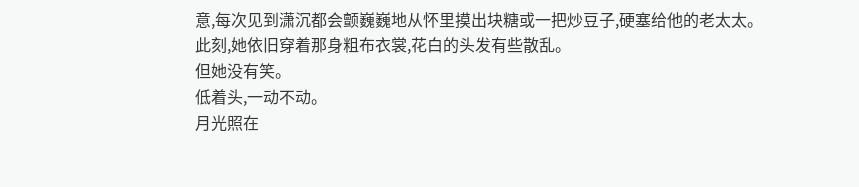意,每次见到潇沉都会颤巍巍地从怀里摸出块糖或一把炒豆子,硬塞给他的老太太。
此刻,她依旧穿着那身粗布衣裳,花白的头发有些散乱。
但她没有笑。
低着头,一动不动。
月光照在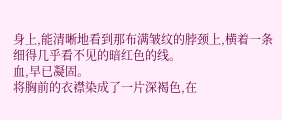身上,能清晰地看到那布满皱纹的脖颈上,横着一条细得几乎看不见的暗红色的线。
血,早已凝固。
将胸前的衣襟染成了一片深褐色,在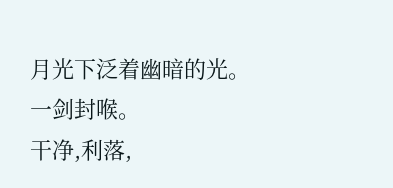月光下泛着幽暗的光。
一剑封喉。
干净,利落,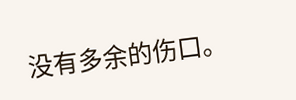没有多余的伤口。